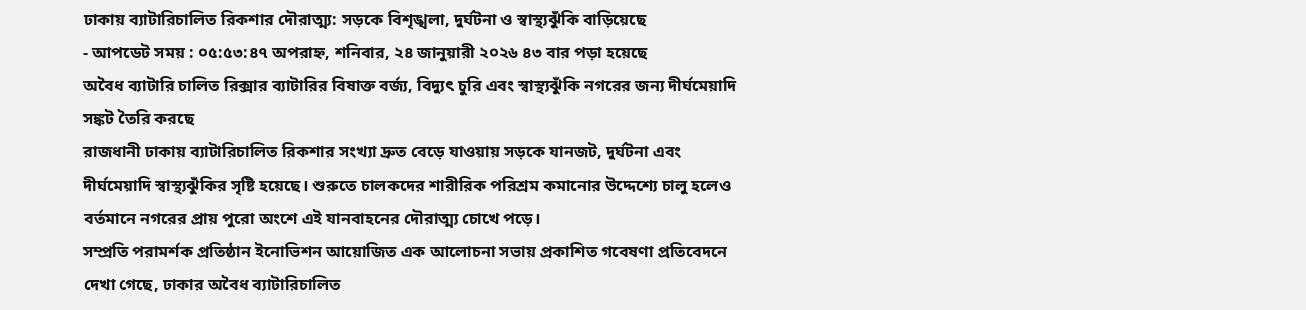ঢাকায় ব্যাটারিচালিত রিকশার দৌরাত্ম্য: সড়কে বিশৃঙ্খলা, দুর্ঘটনা ও স্বাস্থ্যঝুঁকি বাড়িয়েছে
- আপডেট সময় : ০৫:৫৩:৪৭ অপরাহ্ন, শনিবার, ২৪ জানুয়ারী ২০২৬ ৪৩ বার পড়া হয়েছে
অবৈধ ব্যাটারি চালিত রিক্সার ব্যাটারির বিষাক্ত বর্জ্য, বিদ্যুৎ চুরি এবং স্বাস্থ্যঝুঁকি নগরের জন্য দীর্ঘমেয়াদি সঙ্কট তৈরি করছে
রাজধানী ঢাকায় ব্যাটারিচালিত রিকশার সংখ্যা দ্রুত বেড়ে যাওয়ায় সড়কে যানজট, দুর্ঘটনা এবং দীর্ঘমেয়াদি স্বাস্থ্যঝুঁকির সৃষ্টি হয়েছে। শুরুতে চালকদের শারীরিক পরিশ্রম কমানোর উদ্দেশ্যে চালু হলেও বর্তমানে নগরের প্রায় পুরো অংশে এই যানবাহনের দৌরাত্ম্য চোখে পড়ে।
সম্প্রতি পরামর্শক প্রতিষ্ঠান ইনোভিশন আয়োজিত এক আলোচনা সভায় প্রকাশিত গবেষণা প্রতিবেদনে দেখা গেছে, ঢাকার অবৈধ ব্যাটারিচালিত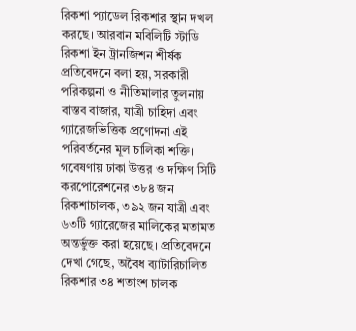রিকশা প্যাডেল রিকশার স্থান দখল করছে। আরবান মবিলিটি স্টাডি রিকশা ইন ট্রানজিশন শীর্ষক প্রতিবেদনে বলা হয়, সরকারী পরিকল্পনা ও নীতিমালার তুলনায় বাস্তব বাজার, যাত্রী চাহিদা এবং গ্যারেজভিত্তিক প্রণোদনা এই পরিবর্তনের মূল চালিকা শক্তি।
গবেষণায় ঢাকা উত্তর ও দক্ষিণ সিটি করপোরেশনের ৩৮৪ জন রিকশাচালক, ৩৯২ জন যাত্রী এবং ৬৩টি গ্যারেজের মালিকের মতামত অন্তর্ভুক্ত করা হয়েছে। প্রতিবেদনে দেখা গেছে, অবৈধ ব্যাটারিচালিত রিকশার ৩৪ শতাংশ চালক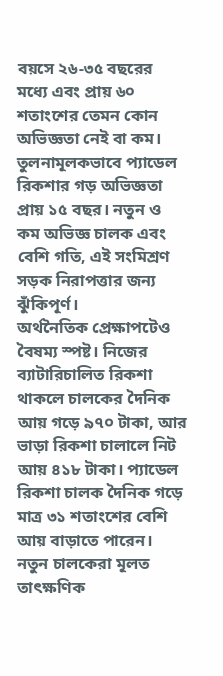বয়সে ২৬-৩৫ বছরের মধ্যে এবং প্রায় ৬০ শতাংশের তেমন কোন অভিজ্ঞতা নেই বা কম। তুলনামূলকভাবে প্যাডেল রিকশার গড় অভিজ্ঞতা প্রায় ১৫ বছর। নতুন ও কম অভিজ্ঞ চালক এবং বেশি গতি, এই সংমিশ্রণ সড়ক নিরাপত্তার জন্য ঝুঁকিপূর্ণ।
অর্থনৈতিক প্রেক্ষাপটেও বৈষম্য স্পষ্ট। নিজের ব্যাটারিচালিত রিকশা থাকলে চালকের দৈনিক আয় গড়ে ৯৭০ টাকা, আর ভাড়া রিকশা চালালে নিট আয় ৪১৮ টাকা। প্যাডেল রিকশা চালক দৈনিক গড়ে মাত্র ৩১ শতাংশের বেশি আয় বাড়াতে পারেন। নতুন চালকেরা মূলত তাৎক্ষণিক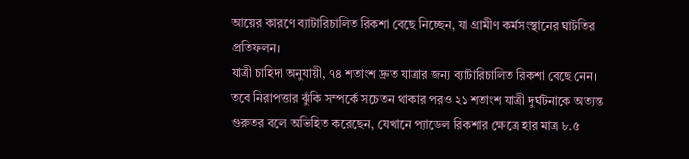আয়ের কারণে ব্যাটারিচালিত রিকশা বেছে নিচ্ছেন, যা গ্রামীণ কর্মসংস্থানের ঘাটতির প্রতিফলন।
যাত্রী চাহিদা অনুযায়ী, ৭৪ শতাংশ দ্রুত যাত্রার জন্য ব্যাটারিচালিত রিকশা বেছে নেন। তবে নিরাপত্তার ঝুঁকি সম্পর্কে সচেতন থাকার পরও ২১ শতাংশ যাত্রী দুর্ঘটনাকে অত্যন্ত গুরুতর বলে অভিহিত করেছেন, যেখানে প্যাডেল রিকশার ক্ষেত্রে হার মাত্র ৮.৫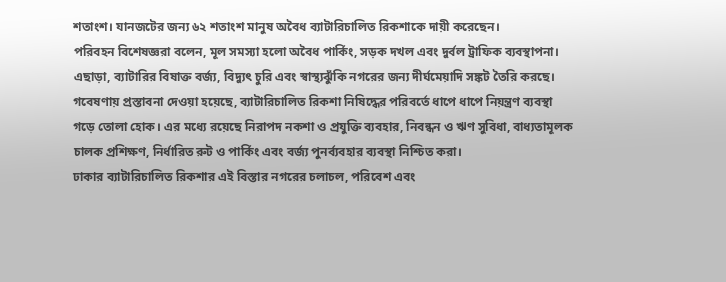শতাংশ। যানজটের জন্য ৬২ শতাংশ মানুষ অবৈধ ব্যাটারিচালিত রিকশাকে দায়ী করেছেন।
পরিবহন বিশেষজ্ঞরা বলেন, মূল সমস্যা হলো অবৈধ পার্কিং, সড়ক দখল এবং দুর্বল ট্রাফিক ব্যবস্থাপনা। এছাড়া, ব্যাটারির বিষাক্ত বর্জ্য, বিদ্যুৎ চুরি এবং স্বাস্থ্যঝুঁকি নগরের জন্য দীর্ঘমেয়াদি সঙ্কট তৈরি করছে।
গবেষণায় প্রস্তাবনা দেওয়া হয়েছে, ব্যাটারিচালিত রিকশা নিষিদ্ধের পরিবর্তে ধাপে ধাপে নিয়ন্ত্রণ ব্যবস্থা গড়ে তোলা হোক। এর মধ্যে রয়েছে নিরাপদ নকশা ও প্রযুক্তি ব্যবহার, নিবন্ধন ও ঋণ সুবিধা, বাধ্যতামূলক চালক প্রশিক্ষণ, নির্ধারিত রুট ও পার্কিং এবং বর্জ্য পুনর্ব্যবহার ব্যবস্থা নিশ্চিত করা।
ঢাকার ব্যাটারিচালিত রিকশার এই বিস্তার নগরের চলাচল, পরিবেশ এবং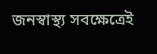জনস্বাস্থ্য সবক্ষেত্রেই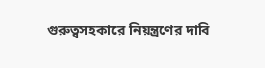গুরুত্বসহকারে নিয়ন্ত্রণের দাবি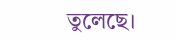তুলেছে।